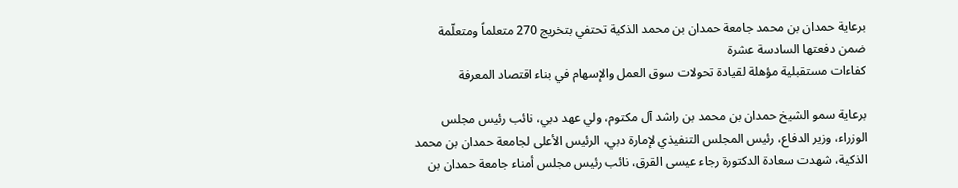برعاية حمدان بن محمد جامعة حمدان بن محمد الذكية تحتفي بتخريج 270 متعلماً ومتعلّمة ضمن دفعتها السادسة عشرة
كفاءات مستقبلية مؤهلة لقيادة تحولات سوق العمل والإسهام في بناء اقتصاد المعرفة

برعاية سمو الشيخ حمدان بن محمد بن راشد آل مكتوم، ولي عهد دبي، نائب رئيس مجلس الوزراء، وزير الدفاع، رئيس المجلس التنفيذي لإمارة دبي، الرئيس الأعلى لجامعة حمدان بن محمد الذكية، شهدت سعادة الدكتورة رجاء عيسى القرق، نائب رئيس مجلس أمناء جامعة حمدان بن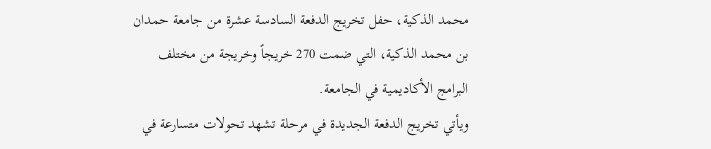محمد الذكية، حفل تخريج الدفعة السادسة عشرة من جامعة حمدان بن محمد الذكية، التي ضمت 270 خريجاً وخريجة من مختلف البرامج الأكاديمية في الجامعة.
ويأتي تخريج الدفعة الجديدة في مرحلة تشهد تحولات متسارعة في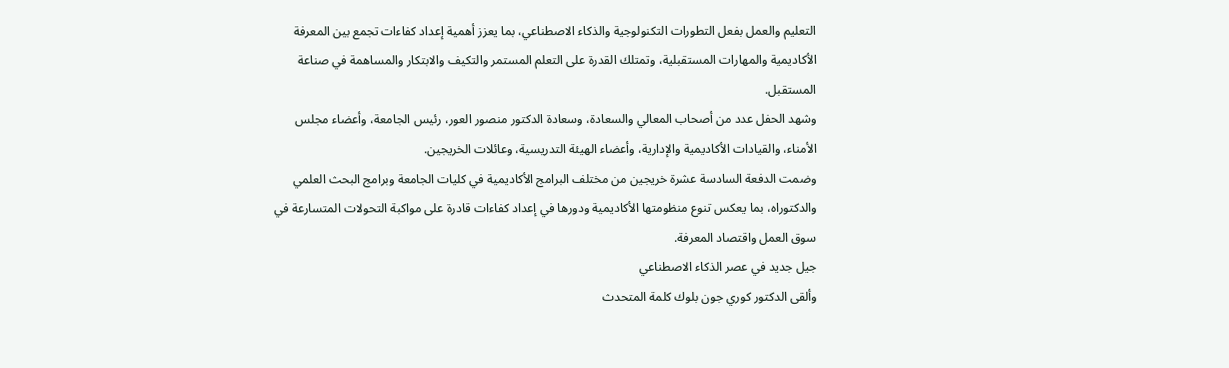التعليم والعمل بفعل التطورات التكنولوجية والذكاء الاصطناعي، بما يعزز أهمية إعداد كفاءات تجمع بين المعرفة الأكاديمية والمهارات المستقبلية، وتمتلك القدرة على التعلم المستمر والتكيف والابتكار والمساهمة في صناعة المستقبل.
وشهد الحفل عدد من أصحاب المعالي والسعادة، وسعادة الدكتور منصور العور، رئيس الجامعة، وأعضاء مجلس الأمناء، والقيادات الأكاديمية والإدارية، وأعضاء الهيئة التدريسية، وعائلات الخريجين.
وضمت الدفعة السادسة عشرة خريجين من مختلف البرامج الأكاديمية في كليات الجامعة وبرامج البحث العلمي والدكتوراه، بما يعكس تنوع منظومتها الأكاديمية ودورها في إعداد كفاءات قادرة على مواكبة التحولات المتسارعة في سوق العمل واقتصاد المعرفة.
جيل جديد في عصر الذكاء الاصطناعي
وألقى الدكتور كوري جون بلوك كلمة المتحدث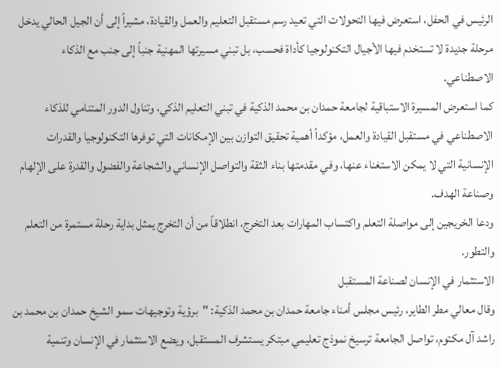الرئيس في الحفل، استعرض فيها التحولات التي تعيد رسم مستقبل التعليم والعمل والقيادة، مشيراً إلى أن الجيل الحالي يدخل مرحلة جديدة لا تستخدم فيها الأجيال التكنولوجيا كأداة فحسب، بل تبني مسيرتها المهنية جنباً إلى جنب مع الذكاء الاصطناعي.
كما استعرض المسيرة الاستباقية لجامعة حمدان بن محمد الذكية في تبني التعليم الذكي، وتناول الدور المتنامي للذكاء الاصطناعي في مستقبل القيادة والعمل، مؤكداً أهمية تحقيق التوازن بين الإمكانات التي توفرها التكنولوجيا والقدرات الإنسانية التي لا يمكن الاستغناء عنها، وفي مقدمتها بناء الثقة والتواصل الإنساني والشجاعة والفضول والقدرة على الإلهام وصناعة الهدف.
ودعا الخريجين إلى مواصلة التعلم واكتساب المهارات بعد التخرج، انطلاقاً من أن التخرج يمثل بداية رحلة مستمرة من التعلم والتطور.
الاستثمار في الإنسان لصناعة المستقبل
وقال معالي مطر الطاير، رئيس مجلس أمناء جامعة حمدان بن محمد الذكية: "برؤية وتوجيهات سمو الشيخ حمدان بن محمد بن راشد آل مكتوم، تواصل الجامعة ترسيخ نموذج تعليمي مبتكر يستشرف المستقبل، ويضع الاستثمار في الإنسان وتنمية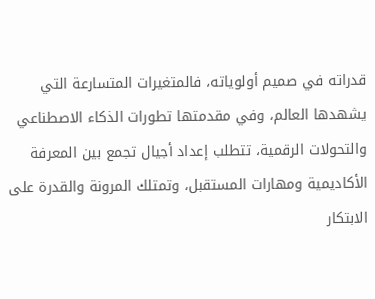قدراته في صميم أولوياته، فالمتغيرات المتسارعة التي يشهدها العالم، وفي مقدمتها تطورات الذكاء الاصطناعي والتحولات الرقمية، تتطلب إعداد أجيال تجمع بين المعرفة الأكاديمية ومهارات المستقبل، وتمتلك المرونة والقدرة على الابتكار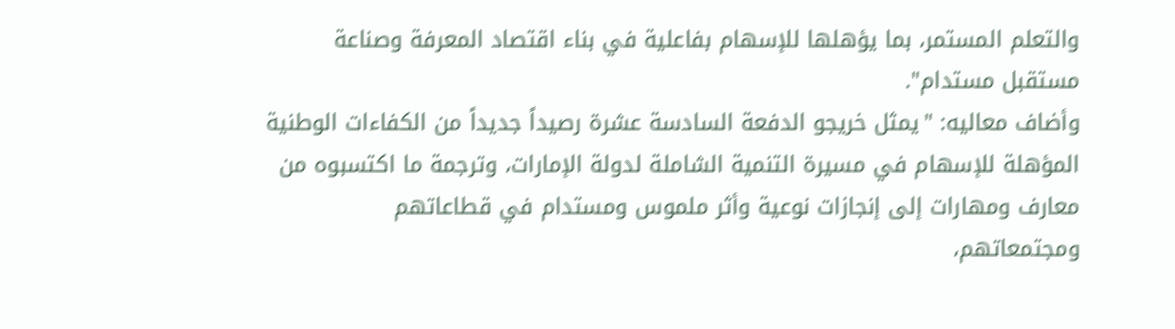والتعلم المستمر، بما يؤهلها للإسهام بفاعلية في بناء اقتصاد المعرفة وصناعة مستقبل مستدام".
وأضاف معاليه: "يمثل خريجو الدفعة السادسة عشرة رصيداً جديداً من الكفاءات الوطنية المؤهلة للإسهام في مسيرة التنمية الشاملة لدولة الإمارات، وترجمة ما اكتسبوه من معارف ومهارات إلى إنجازات نوعية وأثر ملموس ومستدام في قطاعاتهم ومجتمعاتهم،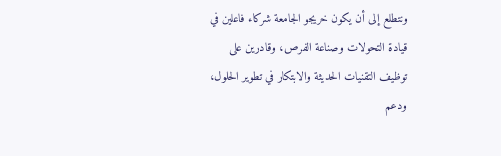ونتطلع إلى أن يكون خريجو الجامعة شركاء فاعلين في قيادة التحولات وصناعة الفرص، وقادرين على توظيف التقنيات الحديثة والابتكار في تطوير الحلول، ودعم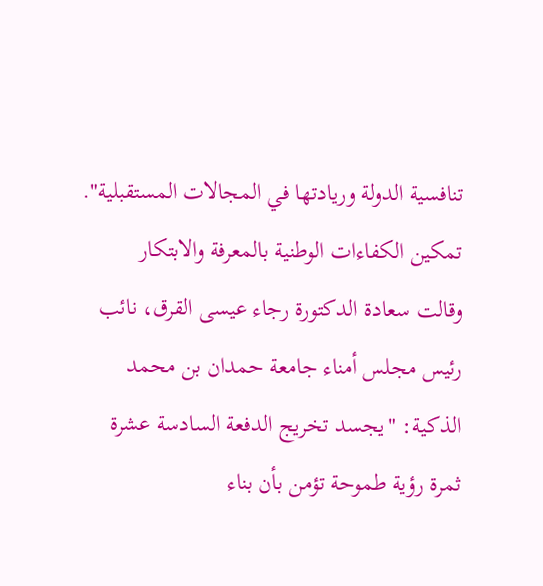تنافسية الدولة وريادتها في المجالات المستقبلية".
تمكين الكفاءات الوطنية بالمعرفة والابتكار
وقالت سعادة الدكتورة رجاء عيسى القرق، نائب رئيس مجلس أمناء جامعة حمدان بن محمد الذكية: "يجسد تخريج الدفعة السادسة عشرة ثمرة رؤية طموحة تؤمن بأن بناء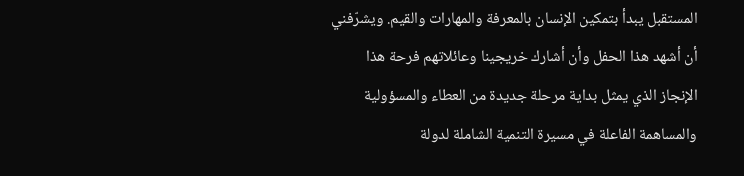المستقبل يبدأ بتمكين الإنسان بالمعرفة والمهارات والقيم. ويشرّفني أن أشهد هذا الحفل وأن أشارك خريجينا وعائلاتهم فرحة هذا الإنجاز الذي يمثل بداية مرحلة جديدة من العطاء والمسؤولية والمساهمة الفاعلة في مسيرة التنمية الشاملة لدولة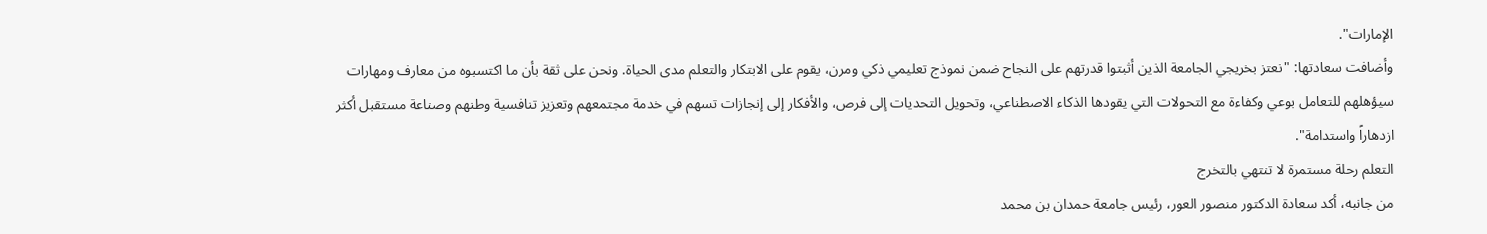الإمارات".
وأضافت سعادتها: "نعتز بخريجي الجامعة الذين أثبتوا قدرتهم على النجاح ضمن نموذج تعليمي ذكي ومرن، يقوم على الابتكار والتعلم مدى الحياة. ونحن على ثقة بأن ما اكتسبوه من معارف ومهارات سيؤهلهم للتعامل بوعي وكفاءة مع التحولات التي يقودها الذكاء الاصطناعي، وتحويل التحديات إلى فرص، والأفكار إلى إنجازات تسهم في خدمة مجتمعهم وتعزيز تنافسية وطنهم وصناعة مستقبل أكثر ازدهاراً واستدامة".
التعلم رحلة مستمرة لا تنتهي بالتخرج
من جانبه، أكد سعادة الدكتور منصور العور، رئيس جامعة حمدان بن محمد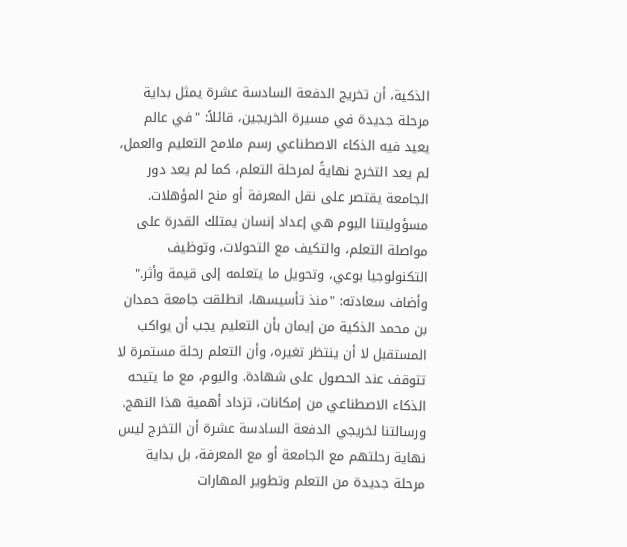الذكية، أن تخريج الدفعة السادسة عشرة يمثل بداية مرحلة جديدة في مسيرة الخريجين، قائلاً: "في عالم يعيد فيه الذكاء الاصطناعي رسم ملامح التعليم والعمل، لم يعد التخرج نهايةً لمرحلة التعلم، كما لم يعد دور الجامعة يقتصر على نقل المعرفة أو منح المؤهلات. مسؤوليتنا اليوم هي إعداد إنسان يمتلك القدرة على مواصلة التعلم، والتكيف مع التحولات، وتوظيف التكنولوجيا بوعي، وتحويل ما يتعلمه إلى قيمة وأثر."
وأضاف سعادته: "منذ تأسيسها، انطلقت جامعة حمدان بن محمد الذكية من إيمان بأن التعليم يجب أن يواكب المستقبل لا أن ينتظر تغيره، وأن التعلم رحلة مستمرة لا تتوقف عند الحصول على شهادة. واليوم، مع ما يتيحه الذكاء الاصطناعي من إمكانات، تزداد أهمية هذا النهج. ورسالتنا لخريجي الدفعة السادسة عشرة أن التخرج ليس نهاية رحلتهم مع الجامعة أو مع المعرفة، بل بداية مرحلة جديدة من التعلم وتطوير المهارات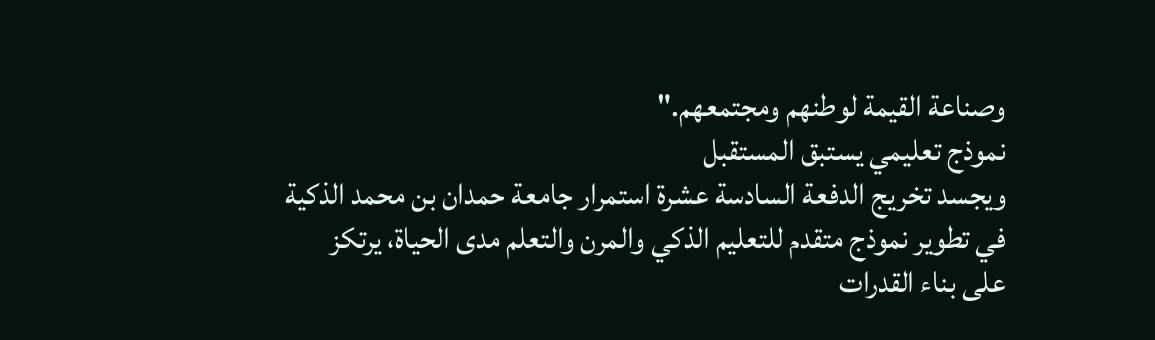وصناعة القيمة لوطنهم ومجتمعهم."
نموذج تعليمي يستبق المستقبل
ويجسد تخريج الدفعة السادسة عشرة استمرار جامعة حمدان بن محمد الذكية في تطوير نموذج متقدم للتعليم الذكي والمرن والتعلم مدى الحياة، يرتكز على بناء القدرات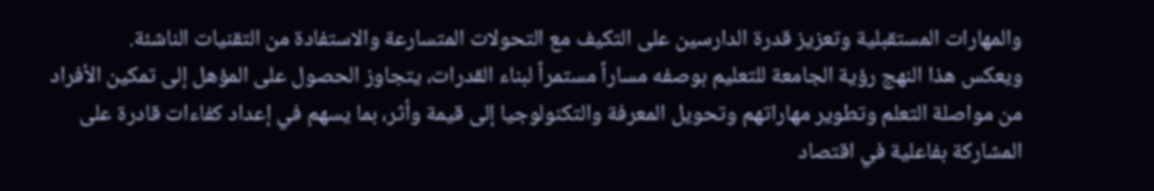والمهارات المستقبلية وتعزيز قدرة الدارسين على التكيف مع التحولات المتسارعة والاستفادة من التقنيات الناشئة.
ويعكس هذا النهج رؤية الجامعة للتعليم بوصفه مساراً مستمراً لبناء القدرات، يتجاوز الحصول على المؤهل إلى تمكين الأفراد من مواصلة التعلم وتطوير مهاراتهم وتحويل المعرفة والتكنولوجيا إلى قيمة وأثر، بما يسهم في إعداد كفاءات قادرة على المشاركة بفاعلية في اقتصاد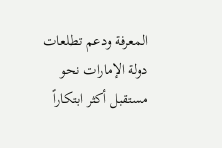المعرفة ودعم تطلعات دولة الإمارات نحو مستقبل أكثر ابتكاراً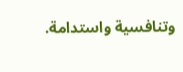وتنافسية واستدامة.